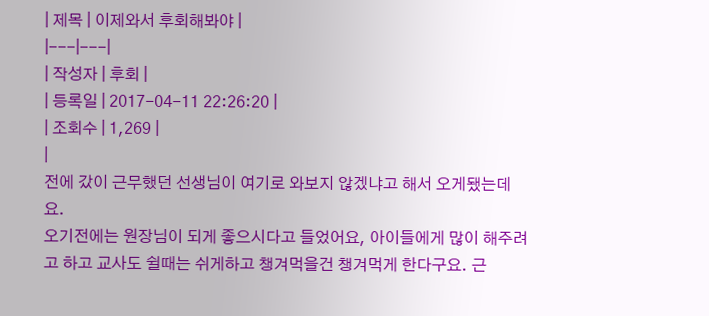| 제목 | 이제와서 후회해봐야 |
|---|---|
| 작성자 | 후회 |
| 등록일 | 2017-04-11 22:26:20 |
| 조회수 | 1,269 |
|
전에 갔이 근무했던 선생님이 여기로 와보지 않겠냐고 해서 오게됐는데요.
오기전에는 원장님이 되게 좋으시다고 들었어요, 아이들에게 많이 해주려고 하고 교사도 쉴때는 쉬게하고 챙겨먹을건 챙겨먹게 한다구요. 근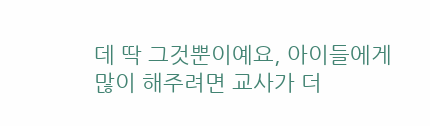데 딱 그것뿐이예요, 아이들에게 많이 해주려면 교사가 더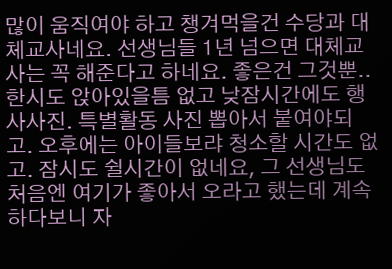많이 움직여야 하고 챙겨먹을건 수당과 대체교사네요. 선생님들 1년 넘으면 대체교사는 꼭 해준다고 하네요. 좋은건 그것뿐.. 한시도 앉아있을틈 없고 낮잠시간에도 행사사진. 특별활동 사진 뽑아서 붙여야되고. 오후에는 아이들보랴 청소할 시간도 없고. 잠시도 쉴시간이 없네요, 그 선생님도 처음엔 여기가 좋아서 오라고 했는데 계속 하다보니 자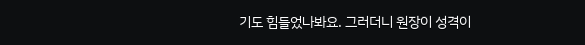기도 힘들었나봐요. 그러더니 원장이 성격이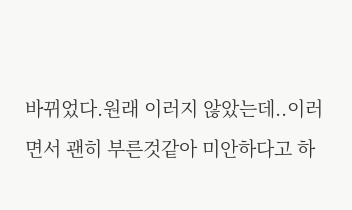바뀌었다.원래 이러지 않았는데..이러면서 괜히 부른것같아 미안하다고 하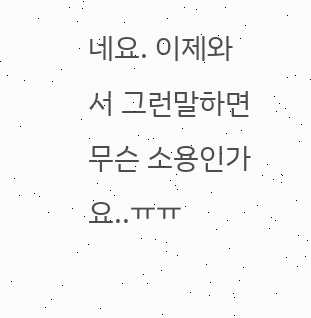네요. 이제와서 그런말하면 무슨 소용인가요..ㅠㅠ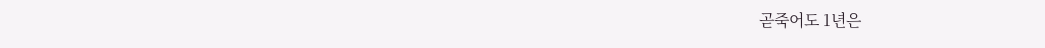곧죽어도 1년은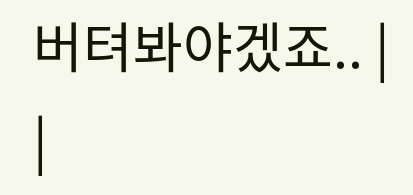버텨봐야겠죠.. |
|